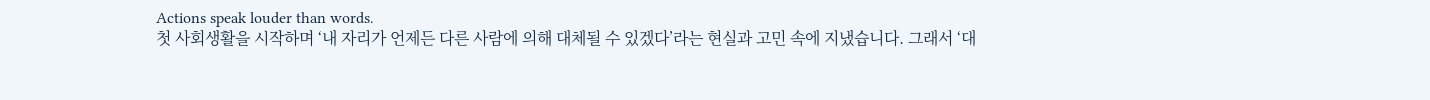Actions speak louder than words.
첫 사회생활을 시작하며 ‘내 자리가 언제든 다른 사람에 의해 대체될 수 있겠다’라는 현실과 고민 속에 지냈습니다. 그래서 ‘대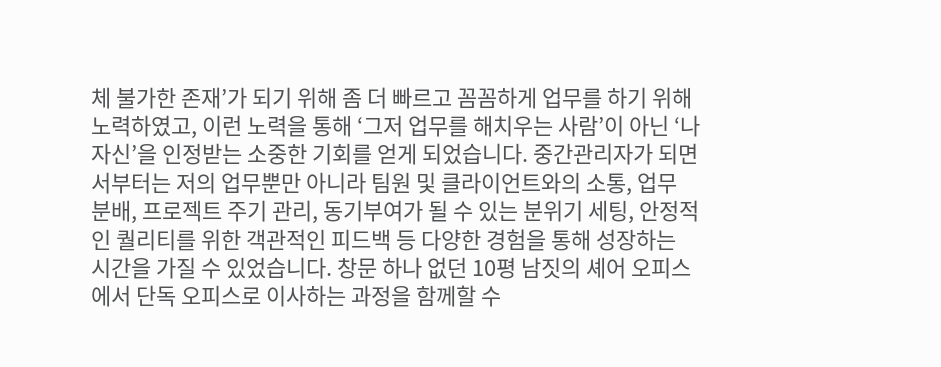체 불가한 존재’가 되기 위해 좀 더 빠르고 꼼꼼하게 업무를 하기 위해 노력하였고, 이런 노력을 통해 ‘그저 업무를 해치우는 사람’이 아닌 ‘나 자신’을 인정받는 소중한 기회를 얻게 되었습니다. 중간관리자가 되면서부터는 저의 업무뿐만 아니라 팀원 및 클라이언트와의 소통, 업무 분배, 프로젝트 주기 관리, 동기부여가 될 수 있는 분위기 세팅, 안정적인 퀄리티를 위한 객관적인 피드백 등 다양한 경험을 통해 성장하는 시간을 가질 수 있었습니다. 창문 하나 없던 10평 남짓의 셰어 오피스에서 단독 오피스로 이사하는 과정을 함께할 수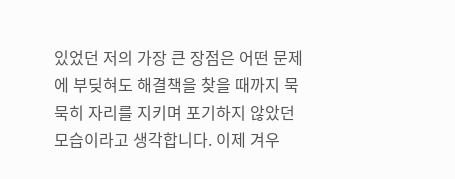있었던 저의 가장 큰 장점은 어떤 문제에 부딪혀도 해결책을 찾을 때까지 묵묵히 자리를 지키며 포기하지 않았던 모습이라고 생각합니다. 이제 겨우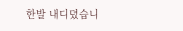한발 내디뎠습니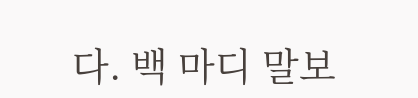다. 백 마디 말보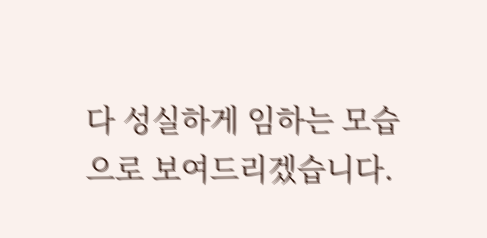다 성실하게 임하는 모습으로 보여드리겠습니다.